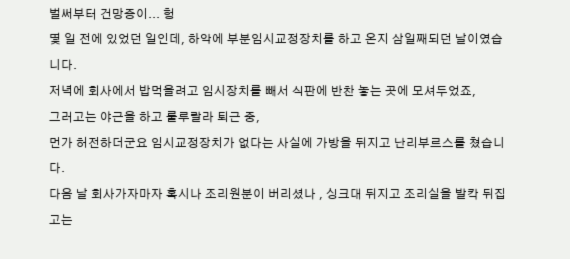벌써부터 건망증이... 헝
몇 일 전에 있었던 일인데, 하악에 부분임시교정장치를 하고 온지 삼일째되던 날이였습니다.
저녁에 회사에서 밥먹을려고 임시장치를 빼서 식판에 반찬 놓는 곳에 모셔두었죠,
그러고는 야근을 하고 룰루랄라 퇴근 중,
먼가 허전하더군요 임시교정장치가 없다는 사실에 가방을 뒤지고 난리부르스를 쳤습니다.
다음 날 회사가자마자 혹시나 조리원분이 버리셨나 , 싱크대 뒤지고 조리실을 발칵 뒤집고는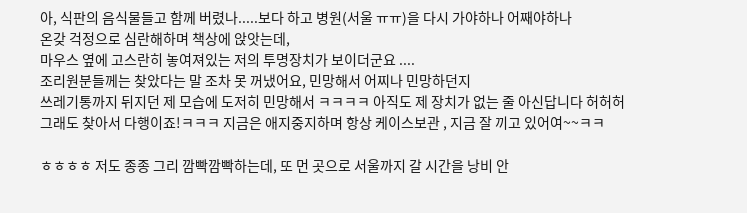아, 식판의 음식물들고 함께 버렸나.....보다 하고 병원(서울 ㅠㅠ)을 다시 가야하나 어째야하나
온갖 걱정으로 심란해하며 책상에 앉앗는데,
마우스 옆에 고스란히 놓여져있는 저의 투명장치가 보이더군요 ....
조리원분들께는 찾았다는 말 조차 못 꺼냈어요, 민망해서 어찌나 민망하던지
쓰레기통까지 뒤지던 제 모습에 도저히 민망해서 ㅋㅋㅋㅋ 아직도 제 장치가 없는 줄 아신답니다 허허허
그래도 찾아서 다행이죠!ㅋㅋㅋ 지금은 애지중지하며 항상 케이스보관 , 지금 잘 끼고 있어여~~ㅋㅋ

ㅎㅎㅎㅎ 저도 종종 그리 깜빡깜빡하는데, 또 먼 곳으로 서울까지 갈 시간을 낭비 안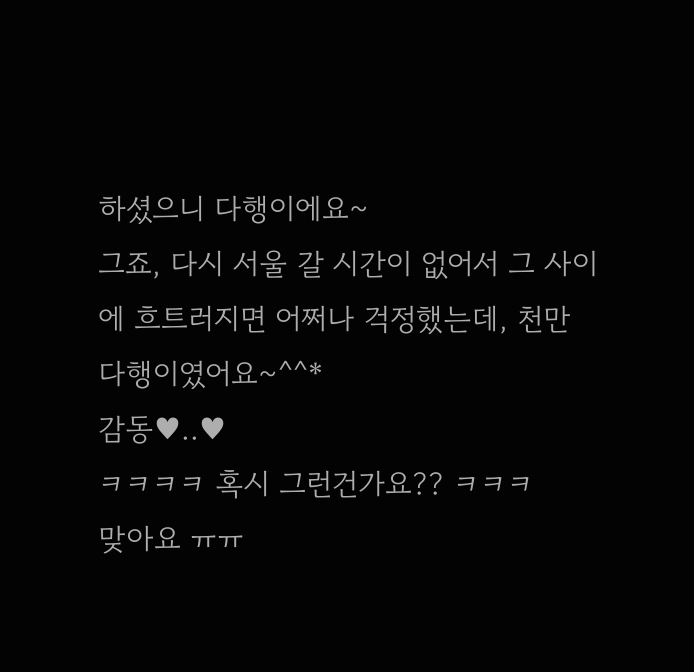하셨으니 다행이에요~
그죠, 다시 서울 갈 시간이 없어서 그 사이에 흐트러지면 어쩌나 걱정했는데, 천만 다행이였어요~^^*
감동♥..♥
ㅋㅋㅋㅋ 혹시 그런건가요?? ㅋㅋㅋ
맞아요 ㅠㅠ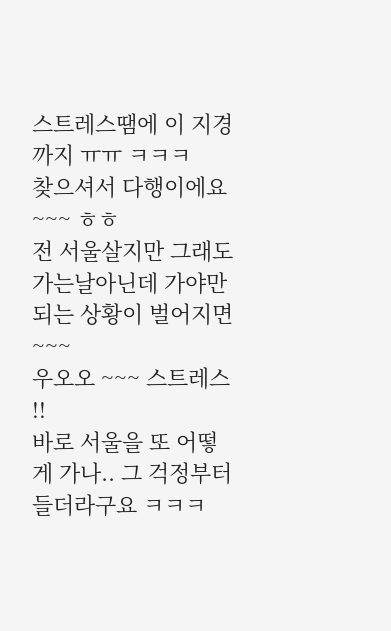스트레스땜에 이 지경까지 ㅠㅠ ㅋㅋㅋ
찾으셔서 다행이에요 ~~~ ㅎㅎ
전 서울살지만 그래도 가는날아닌데 가야만되는 상황이 벌어지면 ~~~
우오오 ~~~ 스트레스 !!
바로 서울을 또 어떻게 가나.. 그 걱정부터 들더라구요 ㅋㅋㅋ